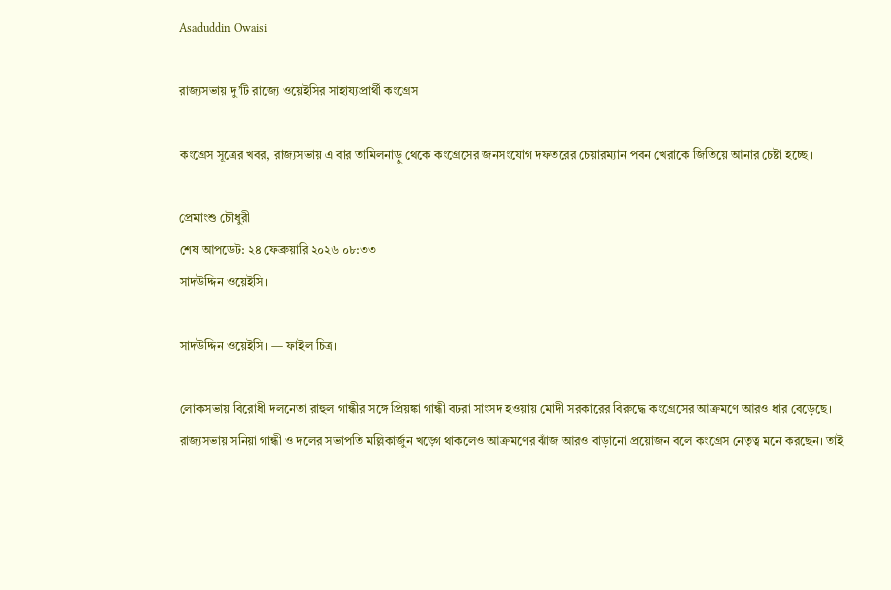Asaduddin Owaisi

রাজ্যসভায় দু’টি রাজ্যে ওয়েইসির সাহায্যপ্রার্থী কংগ্রেস

কংগ্রেস সূত্রের খবর, রাজ্যসভায় এ বার তামিলনাড়ু থেকে কংগ্রেসের জনসংযোগ দফতরের চেয়ারম্যান পবন খেরাকে জিতিয়ে আনার চেষ্টা হচ্ছে।

প্রেমাংশু চৌধুরী
শেষ আপডেট: ২৪ ফেব্রুয়ারি ২০২৬ ০৮:৩৩
সাদউদ্দিন ওয়েইসি।

সাদউদ্দিন ওয়েইসি। — ফাইল চিত্র।

লোকসভায় বিরোধী দলনেতা রাহুল গান্ধীর সঙ্গে প্রিয়ঙ্কা গান্ধী বঢরা সাংসদ হওয়ায় মোদী সরকারের বিরুদ্ধে কংগ্রেসের আক্রমণে আরও ধার বেড়েছে। রাজ্যসভায় সনিয়া গান্ধী ও দলের সভাপতি মল্লিকার্জুন খড়্গে থাকলেও আক্রমণের ঝাঁজ আরও বাড়ানো প্রয়োজন বলে কংগ্রেস নেতৃত্ব মনে করছেন। তাই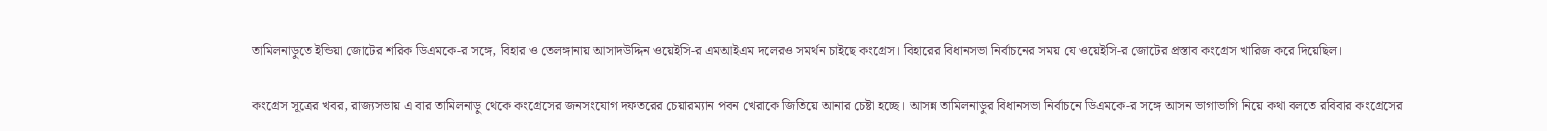তামিলনাড়ুতে ইন্ডিয়া জোটের শরিক ডিএমকে-র সঙ্গে, বিহার ও তেলঙ্গানায় আসাদউদ্দিন ওয়েইসি-র এমআইএম দলেরও সমর্থন চাইছে কংগ্রেস। বিহারের বিধানসভা নির্বাচনের সময় যে ওয়েইসি-র জোটের প্রস্তাব কংগ্রেস খারিজ করে দিয়েছিল।

কংগ্রেস সূত্রের খবর, রাজ্যসভায় এ বার তামিলনাড়ু থেকে কংগ্রেসের জনসংযোগ দফতরের চেয়ারম্যান পবন খেরাকে জিতিয়ে আনার চেষ্টা হচ্ছে। আসন্ন তামিলনাড়ুর বিধানসভা নির্বাচনে ডিএমকে-র সঙ্গে আসন ভাগাভাগি নিয়ে কথা বলতে রবিবার কংগ্রেসের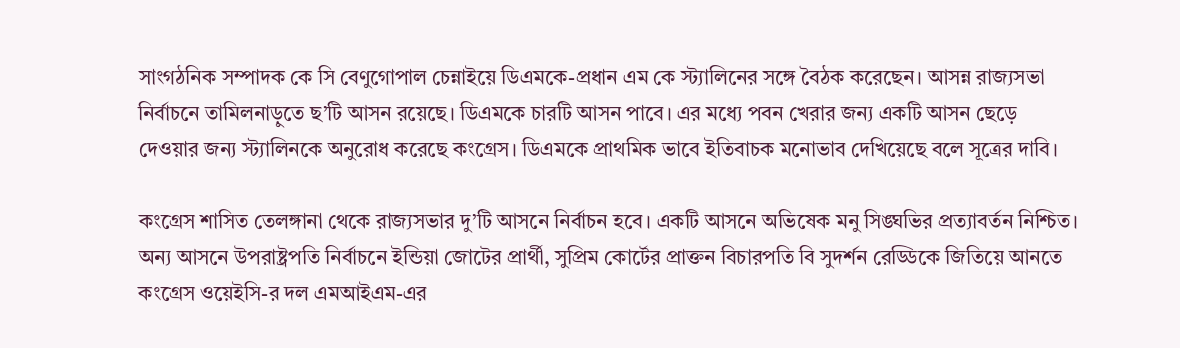সাংগঠনিক সম্পাদক কে সি বেণুগোপাল চেন্নাইয়ে ডিএমকে-প্রধান এম কে স্ট্যালিনের সঙ্গে বৈঠক করেছেন। আসন্ন রাজ্যসভা নির্বাচনে তামিলনাড়ুতে ছ’টি আসন রয়েছে। ডিএমকে চারটি আসন পাবে। এর মধ্যে পবন খেরার জন্য একটি আসন ছেড়ে দেওয়ার জন্য স্ট্যালিনকে অনুরোধ করেছে কংগ্রেস। ডিএমকে প্রাথমিক ভাবে ইতিবাচক মনোভাব দেখিয়েছে বলে সূত্রের দাবি।

কংগ্রেস শাসিত তেলঙ্গানা থেকে রাজ্যসভার দু’টি আসনে নির্বাচন হবে। একটি আসনে অভিষেক মনু সিঙ্ঘভির প্রত্যাবর্তন নিশ্চিত। অন্য আসনে উপরাষ্ট্রপতি নির্বাচনে ইন্ডিয়া জোটের প্রার্থী, সুপ্রিম কোর্টের প্রাক্তন বিচারপতি বি সুদর্শন রেড্ডিকে জিতিয়ে আনতে কংগ্রেস ওয়েইসি-র দল এমআইএম-এর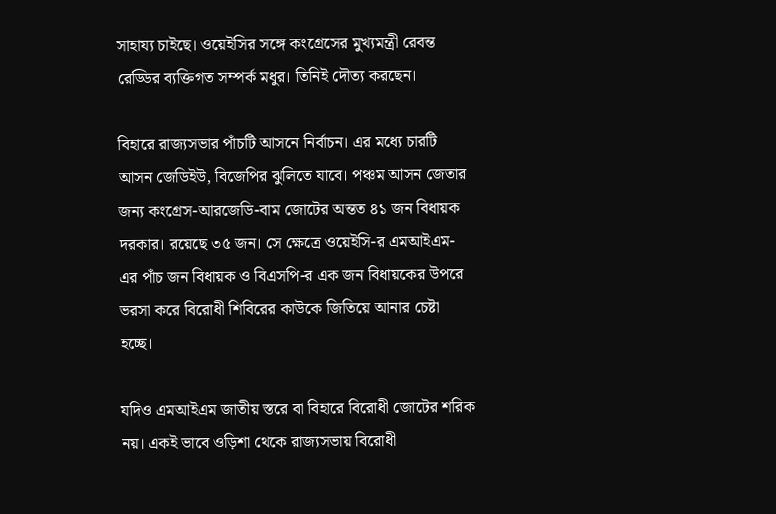সাহায্য চাইছে। ওয়েইসির সঙ্গে কংগ্রেসের মুখ্যমন্ত্রী রেবন্ত রেড্ডির ব্যক্তিগত সম্পর্ক মধুর। তিনিই দৌত্য করছেন।

বিহারে রাজ্যসভার পাঁচটি আসনে নির্বাচন। এর মধ্যে চারটি আসন জেডিইউ, বিজেপির ঝুলিতে যাবে। পঞ্চম আসন জেতার জন্য কংগ্রেস-আরজেডি-বাম জোটের অন্তত ৪১ জন বিধায়ক দরকার। রয়েছে ৩৫ জন। সে ক্ষেত্রে ওয়েইসি-র এমআইএম-এর পাঁচ জন বিধায়ক ও বিএসপি-র এক জন বিধায়কের উপরে ভরসা করে বিরোধী শিবিরের কাউকে জিতিয়ে আনার চেষ্টা হচ্ছে।

যদিও এমআইএম জাতীয় স্তরে বা বিহারে বিরোধী জোটের শরিক নয়। একই ভাবে ওড়িশা থেকে রাজ্যসভায় বিরোধী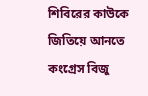শিবিরের কাউকে জিতিয়ে আনতে কংগ্রেস বিজু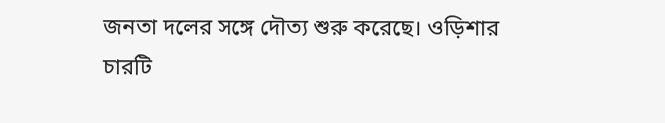জনতা দলের সঙ্গে দৌত্য শুরু করেছে। ওড়িশার চারটি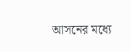আসনের মধ্যে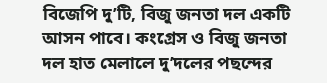বিজেপি দু’টি, বিজু জনতা দল একটি আসন পাবে। কংগ্রেস ও বিজু জনতা দল হাত মেলালে দু’দলের পছন্দের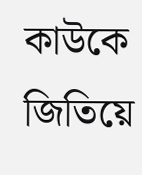কাউকে জিতিয়ে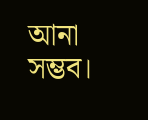আনা সম্ভব।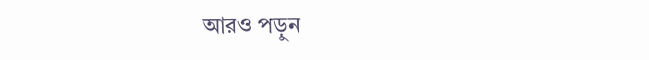আরও পড়ুন